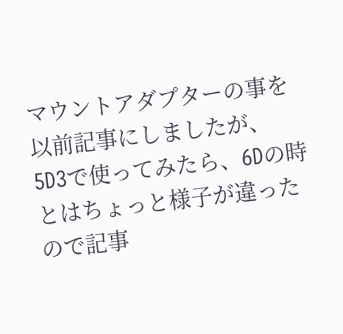マウントアダプターの事を以前記事にしましたが、
5D3で使ってみたら、6Dの時とはちょっと様子が違ったので記事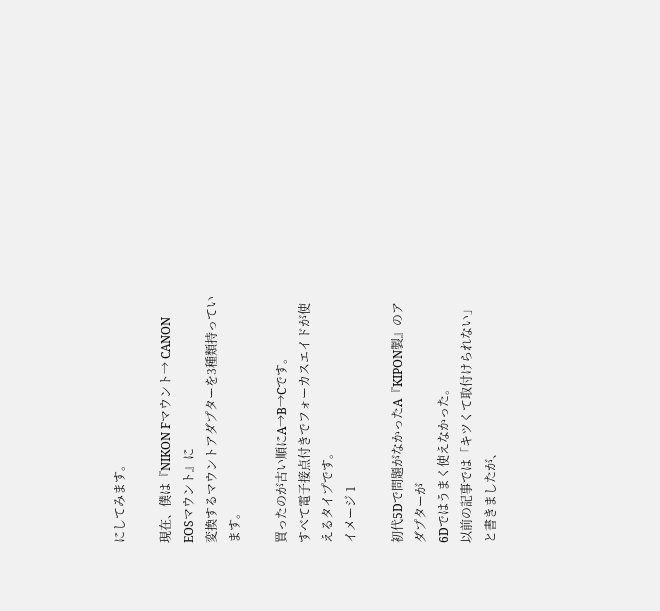にしてみます。

現在、僕は『NIKON Fマウント→ CANON EOSマウント』に
変換するマウントアダプターを3種類持っています。

買ったのが古い順にA→B→Cです。
すべて電子接点付きでフォーカスエイドが使えるタイプです。
イメージ 1

初代5Dで問題がなかったA『KIPON製』のアダプターが
6Dではうまく使えなかった。
以前の記事では「キツくて取付けられない」と書きましたが、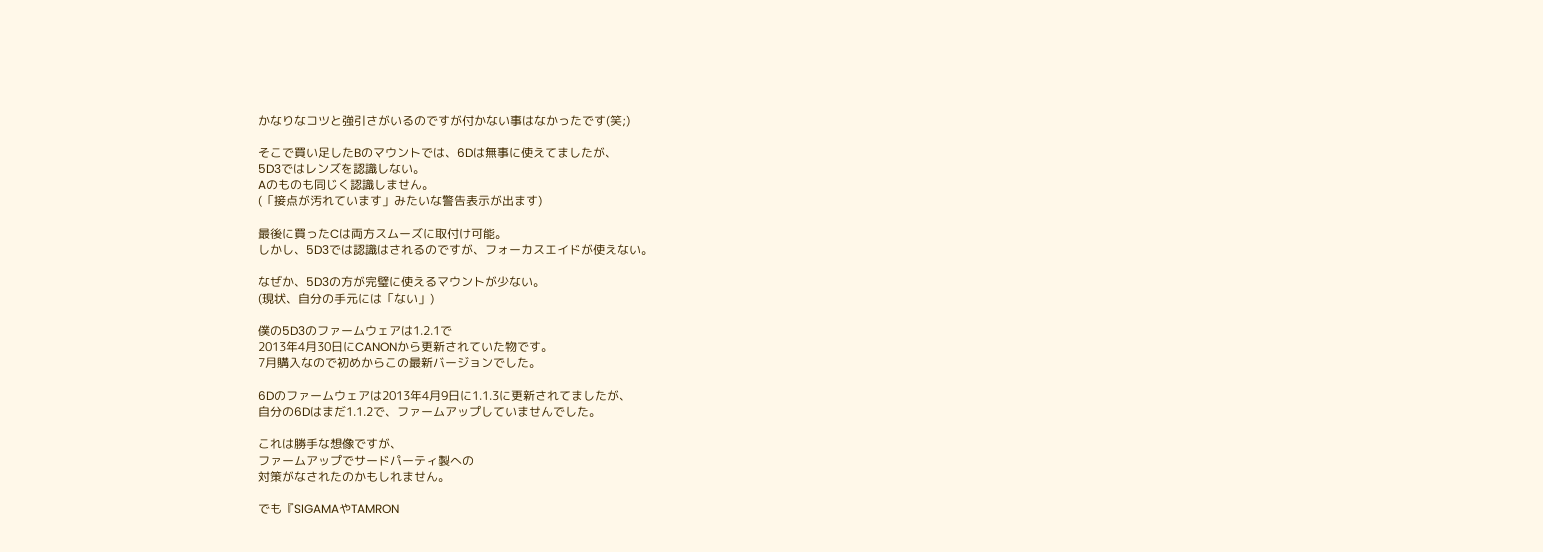かなりなコツと強引さがいるのですが付かない事はなかったです(笑;)

そこで買い足したBのマウントでは、6Dは無事に使えてましたが、
5D3ではレンズを認識しない。
Aのものも同じく認識しません。
(「接点が汚れています」みたいな警告表示が出ます)

最後に買ったCは両方スムーズに取付け可能。
しかし、5D3では認識はされるのですが、フォーカスエイドが使えない。

なぜか、5D3の方が完璧に使えるマウントが少ない。
(現状、自分の手元には「ない」)

僕の5D3のファームウェアは1.2.1で
2013年4月30日にCANONから更新されていた物です。
7月購入なので初めからこの最新バージョンでした。

6Dのファームウェアは2013年4月9日に1.1.3に更新されてましたが、
自分の6Dはまだ1.1.2で、ファームアップしていませんでした。

これは勝手な想像ですが、
ファームアップでサードパーティ製への
対策がなされたのかもしれません。

でも『SIGAMAやTAMRON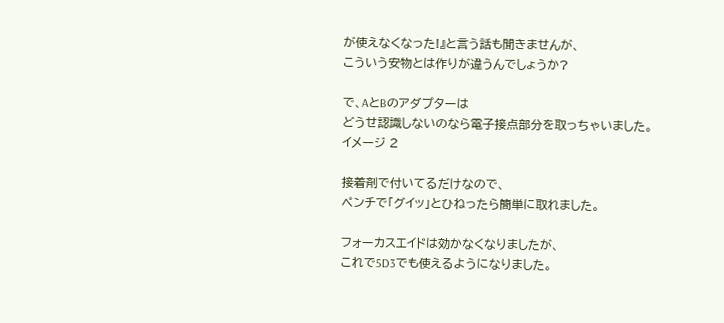が使えなくなった!』と言う話も聞きませんが、
こういう安物とは作りが違うんでしょうか?

で、AとBのアダプターは
どうせ認識しないのなら電子接点部分を取っちゃいました。
イメージ 2

接着剤で付いてるだけなので、
ペンチで「グイッ」とひねったら簡単に取れました。

フォーカスエイドは効かなくなりましたが、
これで5D3でも使えるようになりました。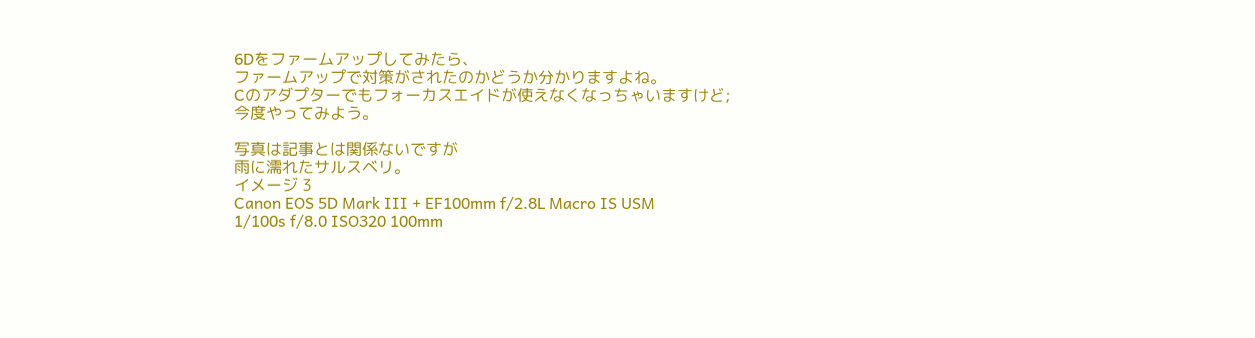6Dをファームアップしてみたら、
ファームアップで対策がされたのかどうか分かりますよね。
Cのアダプターでもフォーカスエイドが使えなくなっちゃいますけど;
今度やってみよう。

写真は記事とは関係ないですが
雨に濡れたサルスベリ。
イメージ 3
Canon EOS 5D Mark III + EF100mm f/2.8L Macro IS USM
1/100s f/8.0 ISO320 100mm